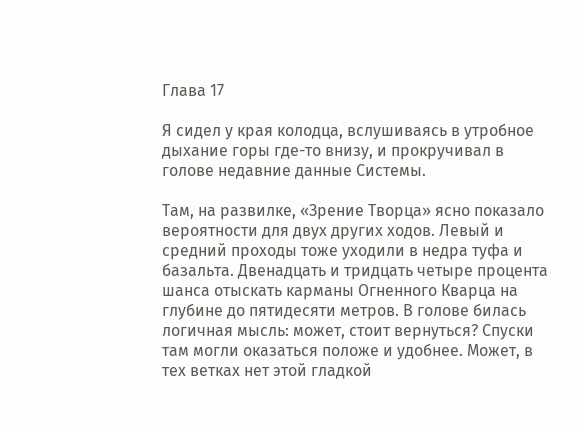Глава 17

Я сидел у края колодца, вслушиваясь в утробное дыхание горы где-то внизу, и прокручивал в голове недавние данные Системы.

Там, на развилке, «Зрение Творца» ясно показало вероятности для двух других ходов. Левый и средний проходы тоже уходили в недра туфа и базальта. Двенадцать и тридцать четыре процента шанса отыскать карманы Огненного Кварца на глубине до пятидесяти метров. В голове билась логичная мысль: может, стоит вернуться? Спуски там могли оказаться положе и удобнее. Может, в тех ветках нет этой гладкой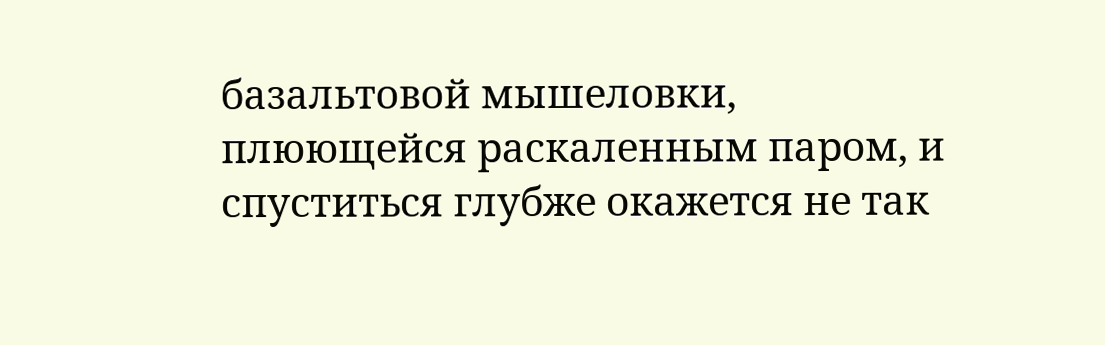базальтовой мышеловки, плюющейся раскаленным паром, и спуститься глубже окажется не так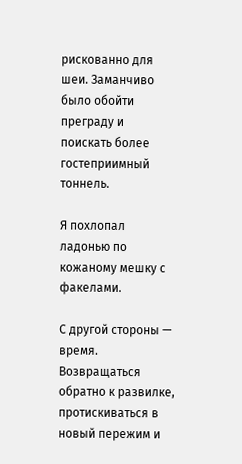рискованно для шеи. Заманчиво было обойти преграду и поискать более гостеприимный тоннель.

Я похлопал ладонью по кожаному мешку с факелами.

С другой стороны — время. Возвращаться обратно к развилке, протискиваться в новый пережим и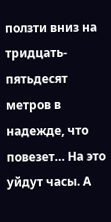ползти вниз на тридцать-пятьдесят метров в надежде, что повезет… На это уйдут часы. А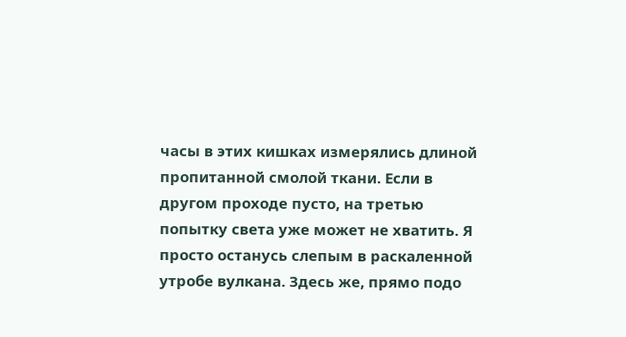часы в этих кишках измерялись длиной пропитанной смолой ткани. Если в другом проходе пусто, на третью попытку света уже может не хватить. Я просто останусь слепым в раскаленной утробе вулкана. Здесь же, прямо подо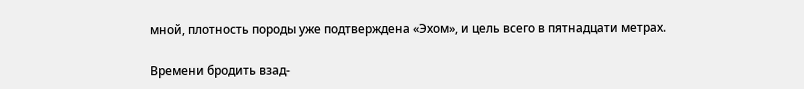мной, плотность породы уже подтверждена «Эхом», и цель всего в пятнадцати метрах.

Времени бродить взад-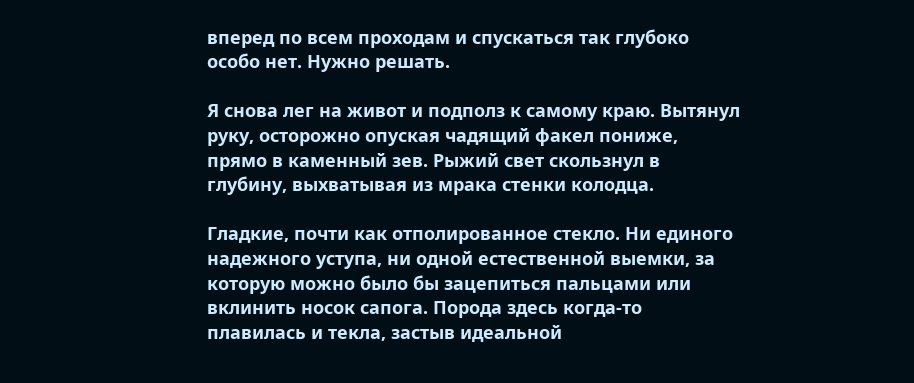вперед по всем проходам и спускаться так глубоко особо нет. Нужно решать.

Я снова лег на живот и подполз к самому краю. Вытянул руку, осторожно опуская чадящий факел пониже, прямо в каменный зев. Рыжий свет скользнул в глубину, выхватывая из мрака стенки колодца.

Гладкие, почти как отполированное стекло. Ни единого надежного уступа, ни одной естественной выемки, за которую можно было бы зацепиться пальцами или вклинить носок сапога. Порода здесь когда-то плавилась и текла, застыв идеальной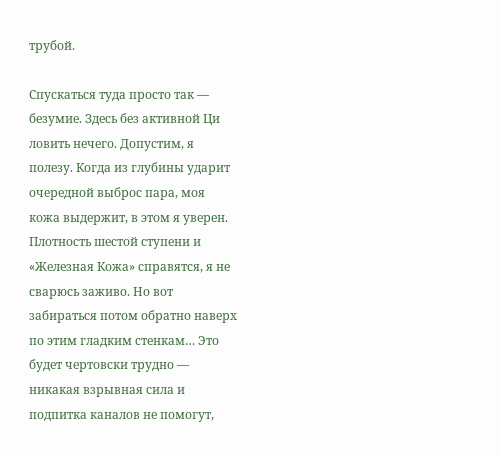трубой.

Спускаться туда просто так — безумие. Здесь без активной Ци ловить нечего. Допустим, я полезу. Когда из глубины ударит очередной выброс пара, моя кожа выдержит, в этом я уверен. Плотность шестой ступени и «Железная Кожа» справятся, я не сварюсь заживо. Но вот забираться потом обратно наверх по этим гладким стенкам… Это будет чертовски трудно — никакая взрывная сила и подпитка каналов не помогут,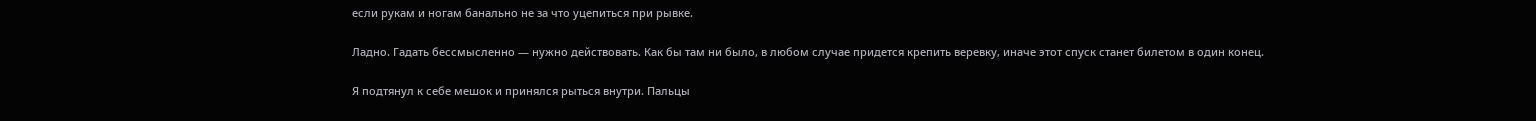если рукам и ногам банально не за что уцепиться при рывке.

Ладно. Гадать бессмысленно — нужно действовать. Как бы там ни было, в любом случае придется крепить веревку, иначе этот спуск станет билетом в один конец.

Я подтянул к себе мешок и принялся рыться внутри. Пальцы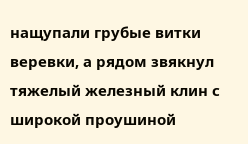нащупали грубые витки веревки, а рядом звякнул тяжелый железный клин с широкой проушиной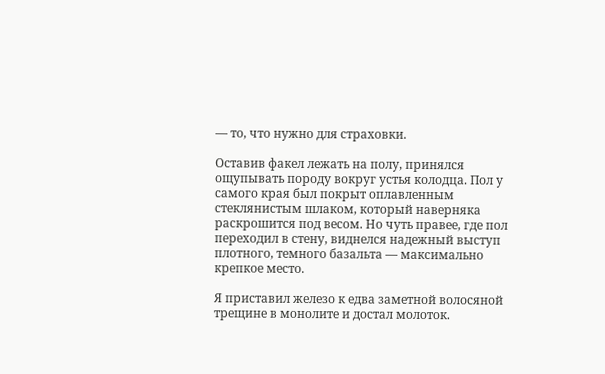— то, что нужно для страховки.

Оставив факел лежать на полу, принялся ощупывать породу вокруг устья колодца. Пол у самого края был покрыт оплавленным стеклянистым шлаком, который наверняка раскрошится под весом. Но чуть правее, где пол переходил в стену, виднелся надежный выступ плотного, темного базальта — максимально крепкое место.

Я приставил железо к едва заметной волосяной трещине в монолите и достал молоток.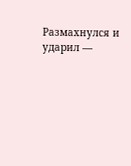Размахнулся и ударил —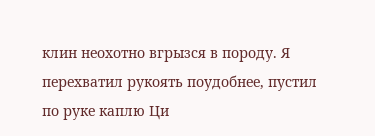клин неохотно вгрызся в породу. Я перехватил рукоять поудобнее, пустил по руке каплю Ци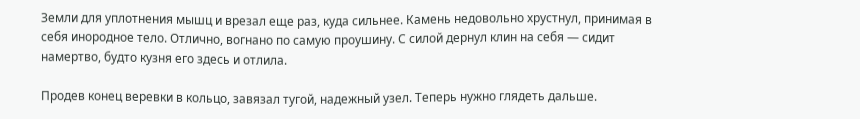Земли для уплотнения мышц и врезал еще раз, куда сильнее. Камень недовольно хрустнул, принимая в себя инородное тело. Отлично, вогнано по самую проушину. С силой дернул клин на себя — сидит намертво, будто кузня его здесь и отлила.

Продев конец веревки в кольцо, завязал тугой, надежный узел. Теперь нужно глядеть дальше.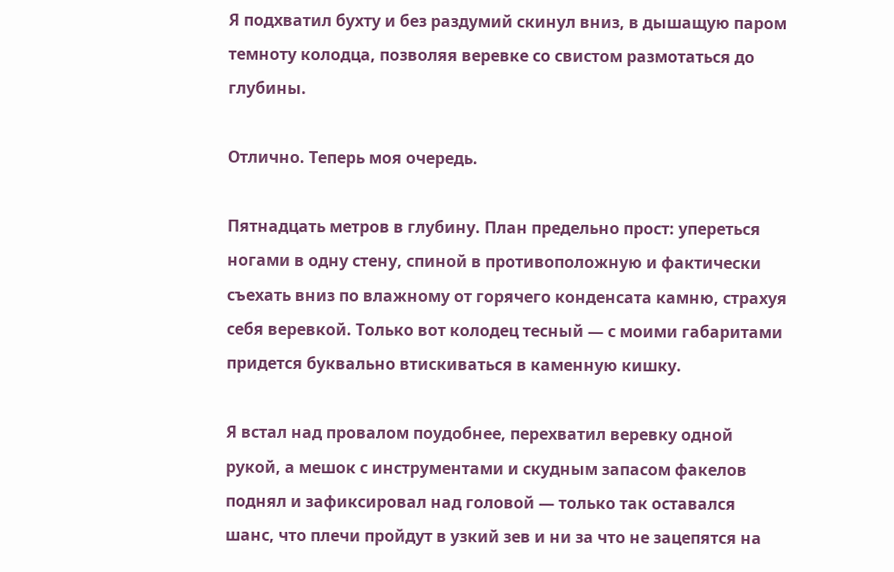Я подхватил бухту и без раздумий скинул вниз, в дышащую паром темноту колодца, позволяя веревке со свистом размотаться до глубины.

Отлично. Теперь моя очередь.

Пятнадцать метров в глубину. План предельно прост: упереться ногами в одну стену, спиной в противоположную и фактически съехать вниз по влажному от горячего конденсата камню, страхуя себя веревкой. Только вот колодец тесный — с моими габаритами придется буквально втискиваться в каменную кишку.

Я встал над провалом поудобнее, перехватил веревку одной рукой, а мешок с инструментами и скудным запасом факелов поднял и зафиксировал над головой — только так оставался шанс, что плечи пройдут в узкий зев и ни за что не зацепятся на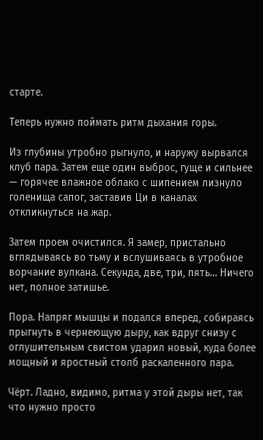старте.

Теперь нужно поймать ритм дыхания горы.

Из глубины утробно рыгнуло, и наружу вырвался клуб пара. Затем еще один выброс, гуще и сильнее — горячее влажное облако с шипением лизнуло голенища сапог, заставив Ци в каналах откликнуться на жар.

Затем проем очистился. Я замер, пристально вглядываясь во тьму и вслушиваясь в утробное ворчание вулкана. Секунда, две, три, пять… Ничего нет, полное затишье.

Пора. Напряг мышцы и подался вперед, собираясь прыгнуть в чернеющую дыру, как вдруг снизу с оглушительным свистом ударил новый, куда более мощный и яростный столб раскаленного пара.

Чёрт. Ладно, видимо, ритма у этой дыры нет, так что нужно просто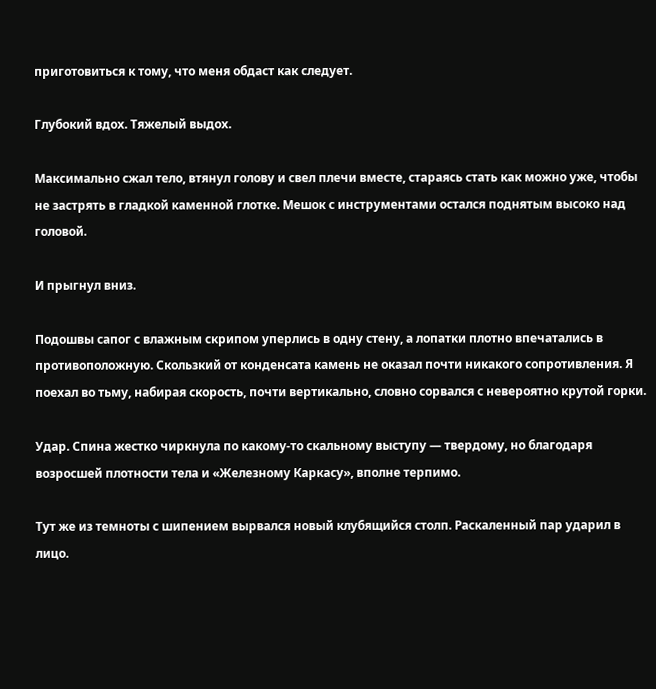приготовиться к тому, что меня обдаст как следует.

Глубокий вдох. Тяжелый выдох.

Максимально сжал тело, втянул голову и свел плечи вместе, стараясь стать как можно уже, чтобы не застрять в гладкой каменной глотке. Мешок с инструментами остался поднятым высоко над головой.

И прыгнул вниз.

Подошвы сапог с влажным скрипом уперлись в одну стену, а лопатки плотно впечатались в противоположную. Скользкий от конденсата камень не оказал почти никакого сопротивления. Я поехал во тьму, набирая скорость, почти вертикально, словно сорвался с невероятно крутой горки.

Удар. Спина жестко чиркнула по какому-то скальному выступу — твердому, но благодаря возросшей плотности тела и «Железному Каркасу», вполне терпимо.

Тут же из темноты с шипением вырвался новый клубящийся столп. Раскаленный пар ударил в лицо.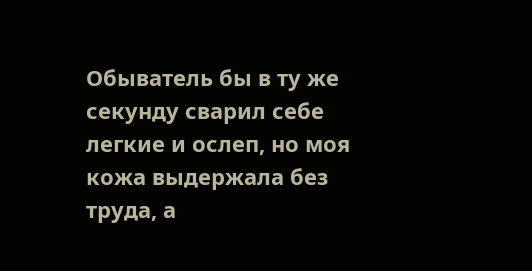Обыватель бы в ту же секунду сварил себе легкие и ослеп, но моя кожа выдержала без труда, а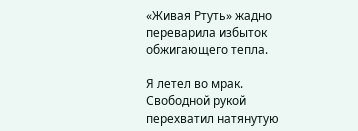«Живая Ртуть» жадно переварила избыток обжигающего тепла.

Я летел во мрак. Свободной рукой перехватил натянутую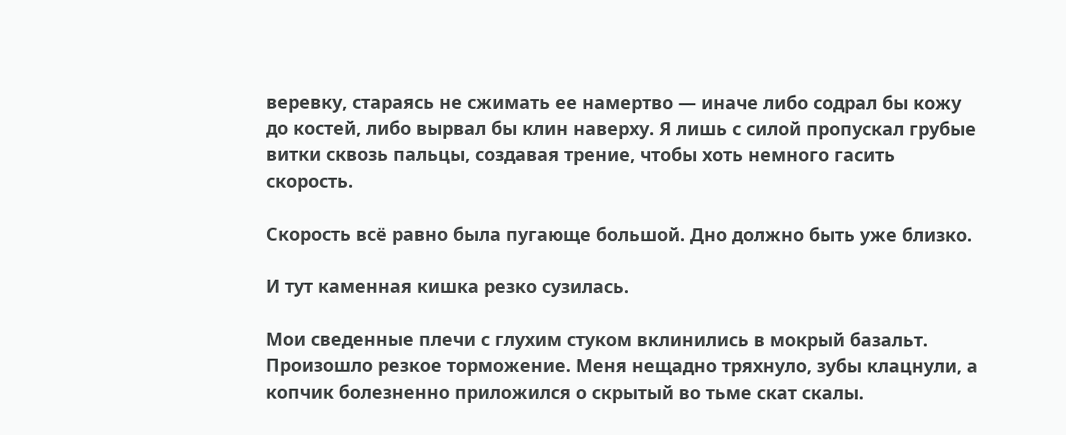веревку, стараясь не сжимать ее намертво — иначе либо содрал бы кожу до костей, либо вырвал бы клин наверху. Я лишь с силой пропускал грубые витки сквозь пальцы, создавая трение, чтобы хоть немного гасить скорость.

Скорость всё равно была пугающе большой. Дно должно быть уже близко.

И тут каменная кишка резко сузилась.

Мои сведенные плечи с глухим стуком вклинились в мокрый базальт. Произошло резкое торможение. Меня нещадно тряхнуло, зубы клацнули, а копчик болезненно приложился о скрытый во тьме скат скалы.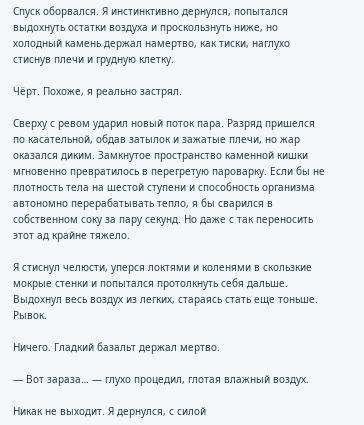Спуск оборвался. Я инстинктивно дернулся, попытался выдохнуть остатки воздуха и проскользнуть ниже, но холодный камень держал намертво, как тиски, наглухо стиснув плечи и грудную клетку.

Чёрт. Похоже, я реально застрял.

Сверху с ревом ударил новый поток пара. Разряд пришелся по касательной, обдав затылок и зажатые плечи, но жар оказался диким. Замкнутое пространство каменной кишки мгновенно превратилось в перегретую пароварку. Если бы не плотность тела на шестой ступени и способность организма автономно перерабатывать тепло, я бы сварился в собственном соку за пару секунд. Но даже с так переносить этот ад крайне тяжело.

Я стиснул челюсти, уперся локтями и коленями в скользкие мокрые стенки и попытался протолкнуть себя дальше. Выдохнул весь воздух из легких, стараясь стать еще тоньше. Рывок.

Ничего. Гладкий базальт держал мертво.

— Вот зараза… — глухо процедил, глотая влажный воздух.

Никак не выходит. Я дернулся, с силой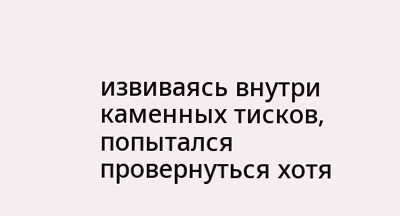извиваясь внутри каменных тисков, попытался провернуться хотя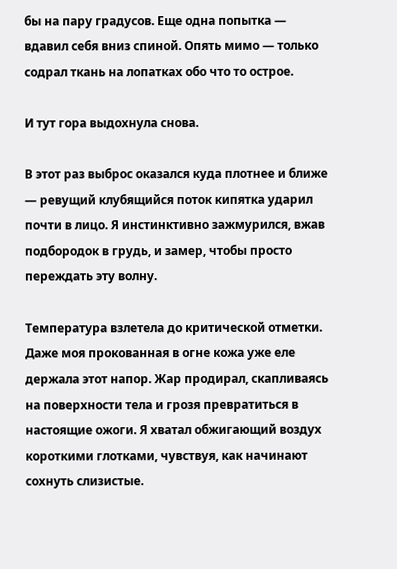бы на пару градусов. Еще одна попытка — вдавил себя вниз спиной. Опять мимо — только содрал ткань на лопатках обо что то острое.

И тут гора выдохнула снова.

В этот раз выброс оказался куда плотнее и ближе — ревущий клубящийся поток кипятка ударил почти в лицо. Я инстинктивно зажмурился, вжав подбородок в грудь, и замер, чтобы просто переждать эту волну.

Температура взлетела до критической отметки. Даже моя прокованная в огне кожа уже еле держала этот напор. Жар продирал, скапливаясь на поверхности тела и грозя превратиться в настоящие ожоги. Я хватал обжигающий воздух короткими глотками, чувствуя, как начинают сохнуть слизистые.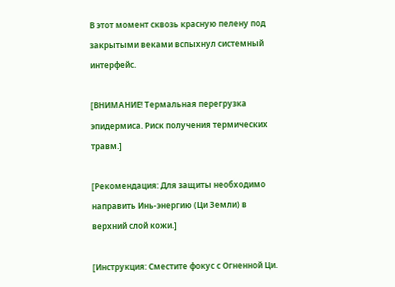В этот момент сквозь красную пелену под закрытыми веками вспыхнул системный интерфейс.

[ВНИМАНИЕ! Термальная перегрузка эпидермиса. Риск получения термических травм.]

[Рекомендация: Для защиты необходимо направить Инь-энергию (Ци Земли) в верхний слой кожи.]

[Инструкция: Сместите фокус с Огненной Ци.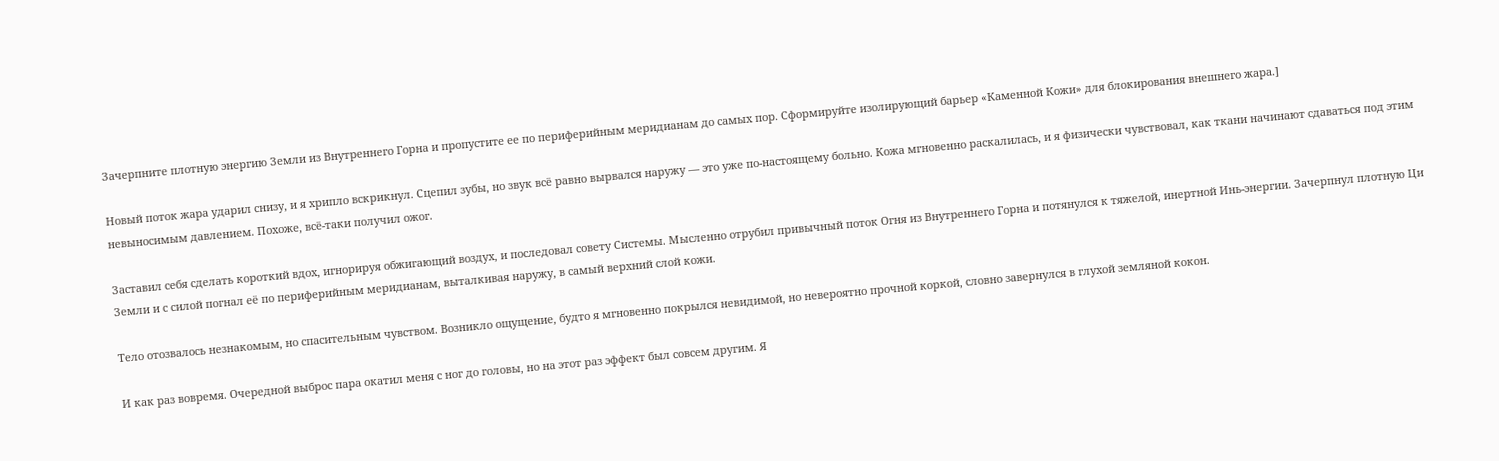Зачерпните плотную энергию Земли из Внутреннего Горна и пропустите ее по периферийным меридианам до самых пор. Сформируйте изолирующий барьер «Каменной Кожи» для блокирования внешнего жара.]

Новый поток жара ударил снизу, и я хрипло вскрикнул. Сцепил зубы, но звук всё равно вырвался наружу — это уже по-настоящему больно. Кожа мгновенно раскалилась, и я физически чувствовал, как ткани начинают сдаваться под этим невыносимым давлением. Похоже, всё-таки получил ожог.

Заставил себя сделать короткий вдох, игнорируя обжигающий воздух, и последовал совету Системы. Мысленно отрубил привычный поток Огня из Внутреннего Горна и потянулся к тяжелой, инертной Инь-энергии. Зачерпнул плотную Ци Земли и с силой погнал её по периферийным меридианам, выталкивая наружу, в самый верхний слой кожи.

Тело отозвалось незнакомым, но спасительным чувством. Возникло ощущение, будто я мгновенно покрылся невидимой, но невероятно прочной коркой, словно завернулся в глухой земляной кокон.

И как раз вовремя. Очередной выброс пара окатил меня с ног до головы, но на этот раз эффект был совсем другим. Я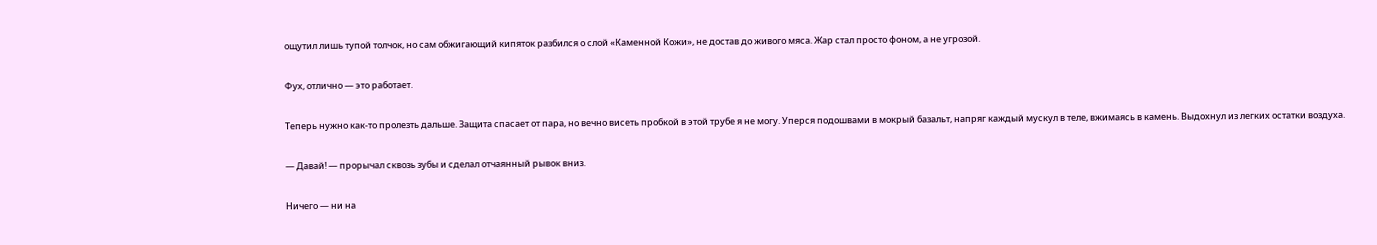ощутил лишь тупой толчок, но сам обжигающий кипяток разбился о слой «Каменной Кожи», не достав до живого мяса. Жар стал просто фоном, а не угрозой.

Фух, отлично — это работает.

Теперь нужно как-то пролезть дальше. Защита спасает от пара, но вечно висеть пробкой в этой трубе я не могу. Уперся подошвами в мокрый базальт, напряг каждый мускул в теле, вжимаясь в камень. Выдохнул из легких остатки воздуха.

— Давай! — прорычал сквозь зубы и сделал отчаянный рывок вниз.

Ничего — ни на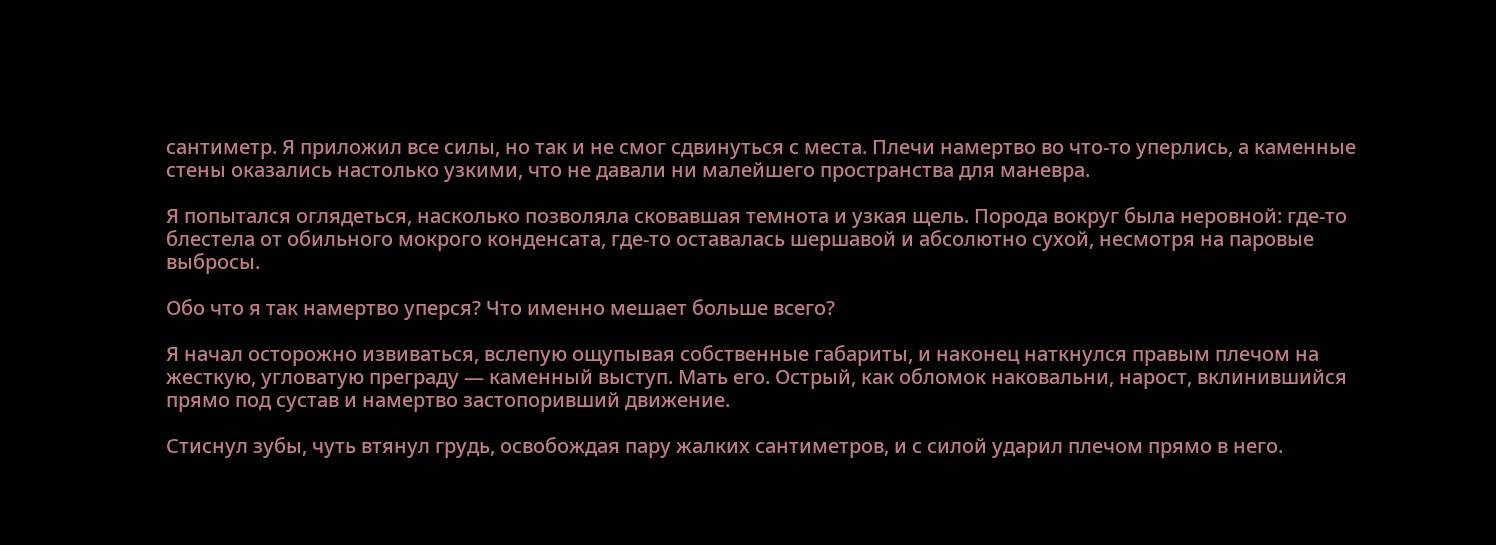сантиметр. Я приложил все силы, но так и не смог сдвинуться с места. Плечи намертво во что-то уперлись, а каменные стены оказались настолько узкими, что не давали ни малейшего пространства для маневра.

Я попытался оглядеться, насколько позволяла сковавшая темнота и узкая щель. Порода вокруг была неровной: где-то блестела от обильного мокрого конденсата, где-то оставалась шершавой и абсолютно сухой, несмотря на паровые выбросы.

Обо что я так намертво уперся? Что именно мешает больше всего?

Я начал осторожно извиваться, вслепую ощупывая собственные габариты, и наконец наткнулся правым плечом на жесткую, угловатую преграду — каменный выступ. Мать его. Острый, как обломок наковальни, нарост, вклинившийся прямо под сустав и намертво застопоривший движение.

Стиснул зубы, чуть втянул грудь, освобождая пару жалких сантиметров, и с силой ударил плечом прямо в него.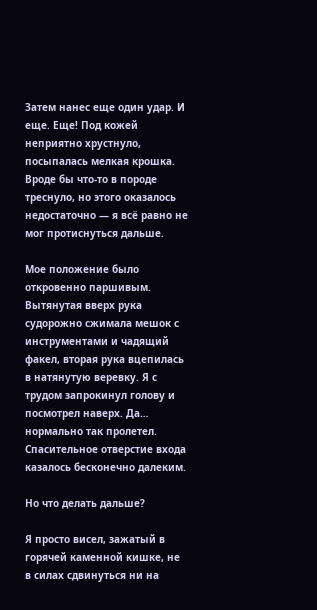Затем нанес еще один удар. И еще. Еще! Под кожей неприятно хрустнуло, посыпалась мелкая крошка. Вроде бы что-то в породе треснуло, но этого оказалось недостаточно — я всё равно не мог протиснуться дальше.

Мое положение было откровенно паршивым. Вытянутая вверх рука судорожно сжимала мешок с инструментами и чадящий факел, вторая рука вцепилась в натянутую веревку. Я с трудом запрокинул голову и посмотрел наверх. Да… нормально так пролетел. Спасительное отверстие входа казалось бесконечно далеким.

Но что делать дальше?

Я просто висел, зажатый в горячей каменной кишке, не в силах сдвинуться ни на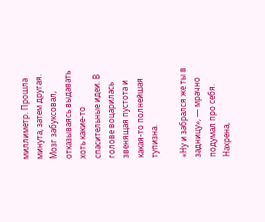миллиметр. Прошла минута, затем другая. Мозг забуксовал, отказываясь выдавать хоть какие-то спасительные идеи. В голове воцарилась звенящая пустота и какая-то полнейшая тупизна.

«Ну и забрался же ты в задницу», — мрачно подумал про себя. Нахрена,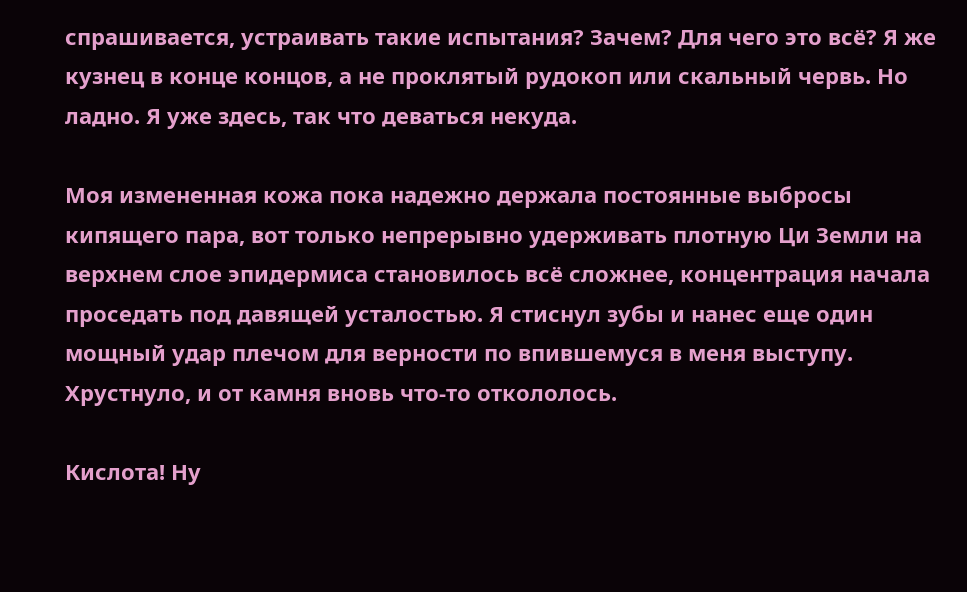спрашивается, устраивать такие испытания? Зачем? Для чего это всё? Я же кузнец в конце концов, а не проклятый рудокоп или скальный червь. Но ладно. Я уже здесь, так что деваться некуда.

Моя измененная кожа пока надежно держала постоянные выбросы кипящего пара, вот только непрерывно удерживать плотную Ци Земли на верхнем слое эпидермиса становилось всё сложнее, концентрация начала проседать под давящей усталостью. Я стиснул зубы и нанес еще один мощный удар плечом для верности по впившемуся в меня выступу. Хрустнуло, и от камня вновь что-то откололось.

Кислота! Ну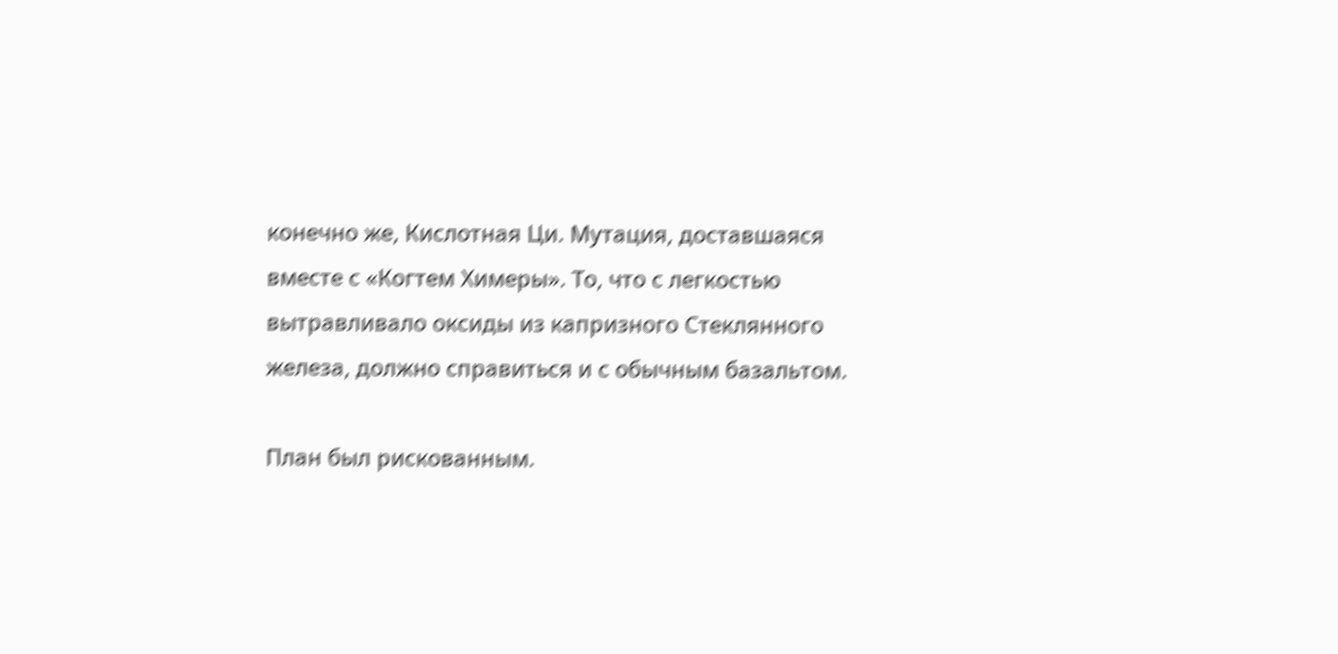конечно же, Кислотная Ци. Мутация, доставшаяся вместе с «Когтем Химеры». То, что с легкостью вытравливало оксиды из капризного Стеклянного железа, должно справиться и с обычным базальтом.

План был рискованным.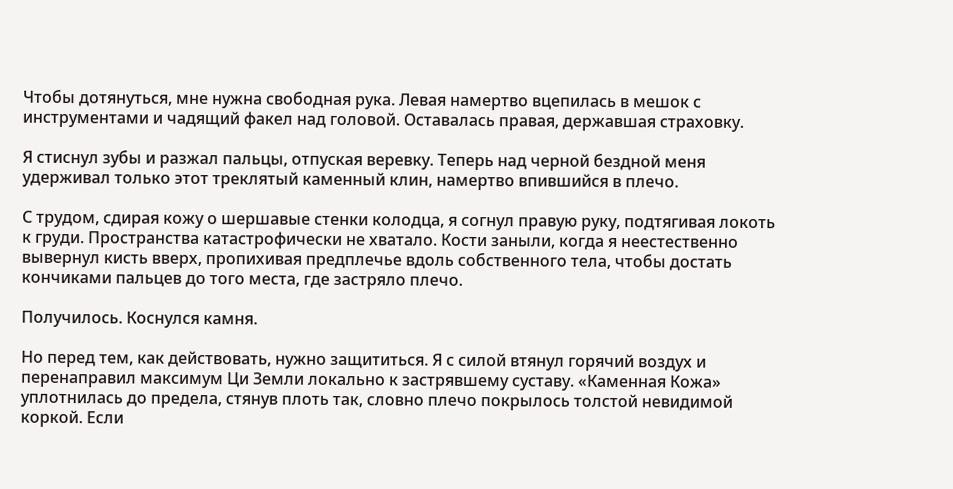Чтобы дотянуться, мне нужна свободная рука. Левая намертво вцепилась в мешок с инструментами и чадящий факел над головой. Оставалась правая, державшая страховку.

Я стиснул зубы и разжал пальцы, отпуская веревку. Теперь над черной бездной меня удерживал только этот треклятый каменный клин, намертво впившийся в плечо.

С трудом, сдирая кожу о шершавые стенки колодца, я согнул правую руку, подтягивая локоть к груди. Пространства катастрофически не хватало. Кости заныли, когда я неестественно вывернул кисть вверх, пропихивая предплечье вдоль собственного тела, чтобы достать кончиками пальцев до того места, где застряло плечо.

Получилось. Коснулся камня.

Но перед тем, как действовать, нужно защититься. Я с силой втянул горячий воздух и перенаправил максимум Ци Земли локально к застрявшему суставу. «Каменная Кожа» уплотнилась до предела, стянув плоть так, словно плечо покрылось толстой невидимой коркой. Если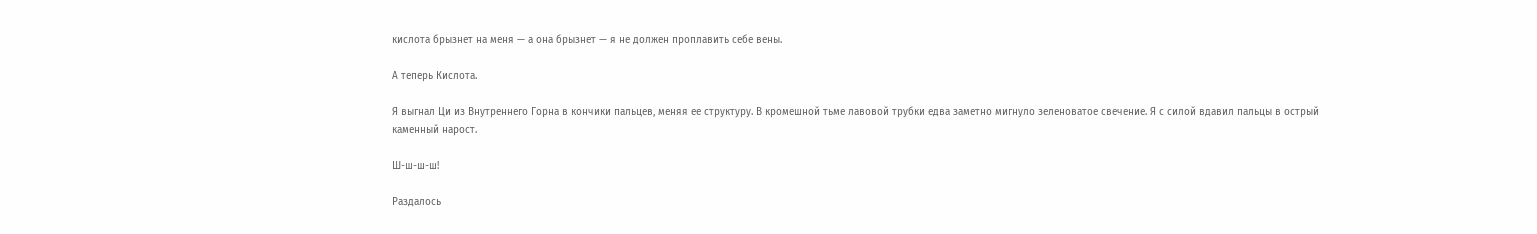кислота брызнет на меня — а она брызнет — я не должен проплавить себе вены.

А теперь Кислота.

Я выгнал Ци из Внутреннего Горна в кончики пальцев, меняя ее структуру. В кромешной тьме лавовой трубки едва заметно мигнуло зеленоватое свечение. Я с силой вдавил пальцы в острый каменный нарост.

Ш-ш-ш-ш!

Раздалось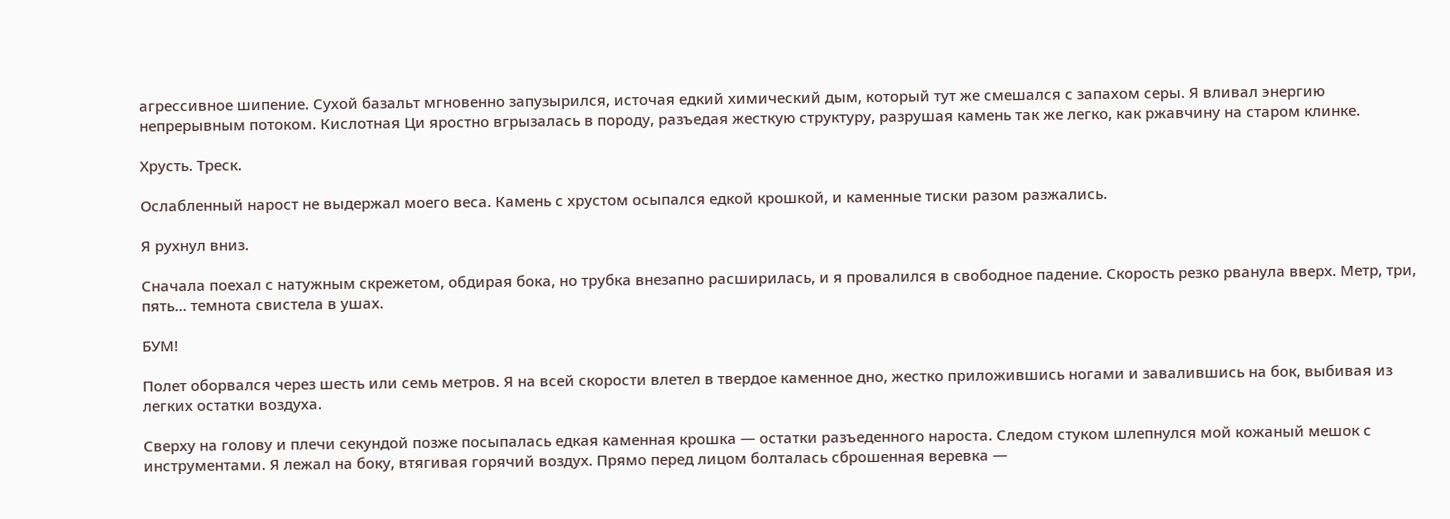агрессивное шипение. Сухой базальт мгновенно запузырился, источая едкий химический дым, который тут же смешался с запахом серы. Я вливал энергию непрерывным потоком. Кислотная Ци яростно вгрызалась в породу, разъедая жесткую структуру, разрушая камень так же легко, как ржавчину на старом клинке.

Хрусть. Треск.

Ослабленный нарост не выдержал моего веса. Камень с хрустом осыпался едкой крошкой, и каменные тиски разом разжались.

Я рухнул вниз.

Сначала поехал с натужным скрежетом, обдирая бока, но трубка внезапно расширилась, и я провалился в свободное падение. Скорость резко рванула вверх. Метр, три, пять… темнота свистела в ушах.

БУМ!

Полет оборвался через шесть или семь метров. Я на всей скорости влетел в твердое каменное дно, жестко приложившись ногами и завалившись на бок, выбивая из легких остатки воздуха.

Сверху на голову и плечи секундой позже посыпалась едкая каменная крошка — остатки разъеденного нароста. Следом стуком шлепнулся мой кожаный мешок с инструментами. Я лежал на боку, втягивая горячий воздух. Прямо перед лицом болталась сброшенная веревка —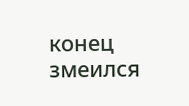конец змеился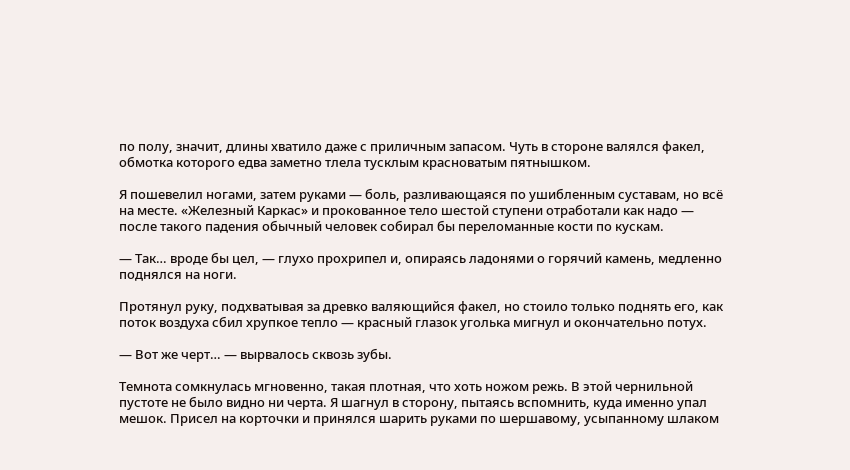по полу, значит, длины хватило даже с приличным запасом. Чуть в стороне валялся факел, обмотка которого едва заметно тлела тусклым красноватым пятнышком.

Я пошевелил ногами, затем руками — боль, разливающаяся по ушибленным суставам, но всё на месте. «Железный Каркас» и прокованное тело шестой ступени отработали как надо — после такого падения обычный человек собирал бы переломанные кости по кускам.

— Так… вроде бы цел, — глухо прохрипел и, опираясь ладонями о горячий камень, медленно поднялся на ноги.

Протянул руку, подхватывая за древко валяющийся факел, но стоило только поднять его, как поток воздуха сбил хрупкое тепло — красный глазок уголька мигнул и окончательно потух.

— Вот же черт… — вырвалось сквозь зубы.

Темнота сомкнулась мгновенно, такая плотная, что хоть ножом режь. В этой чернильной пустоте не было видно ни черта. Я шагнул в сторону, пытаясь вспомнить, куда именно упал мешок. Присел на корточки и принялся шарить руками по шершавому, усыпанному шлаком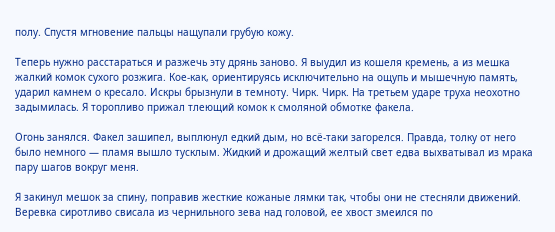полу. Спустя мгновение пальцы нащупали грубую кожу.

Теперь нужно расстараться и разжечь эту дрянь заново. Я выудил из кошеля кремень, а из мешка жалкий комок сухого розжига. Кое-как, ориентируясь исключительно на ощупь и мышечную память, ударил камнем о кресало. Искры брызнули в темноту. Чирк. Чирк. На третьем ударе труха неохотно задымилась. Я торопливо прижал тлеющий комок к смоляной обмотке факела.

Огонь занялся. Факел зашипел, выплюнул едкий дым, но всё-таки загорелся. Правда, толку от него было немного — пламя вышло тусклым. Жидкий и дрожащий желтый свет едва выхватывал из мрака пару шагов вокруг меня.

Я закинул мешок за спину, поправив жесткие кожаные лямки так, чтобы они не стесняли движений. Веревка сиротливо свисала из чернильного зева над головой, ее хвост змеился по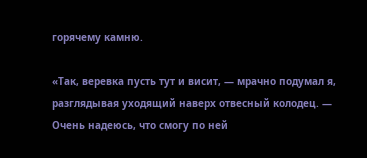горячему камню.

«Так, веревка пусть тут и висит, — мрачно подумал я, разглядывая уходящий наверх отвесный колодец. — Очень надеюсь, что смогу по ней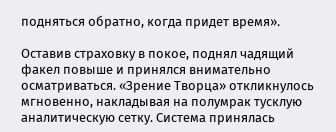подняться обратно, когда придет время».

Оставив страховку в покое, поднял чадящий факел повыше и принялся внимательно осматриваться. «Зрение Творца» откликнулось мгновенно, накладывая на полумрак тусклую аналитическую сетку. Система принялась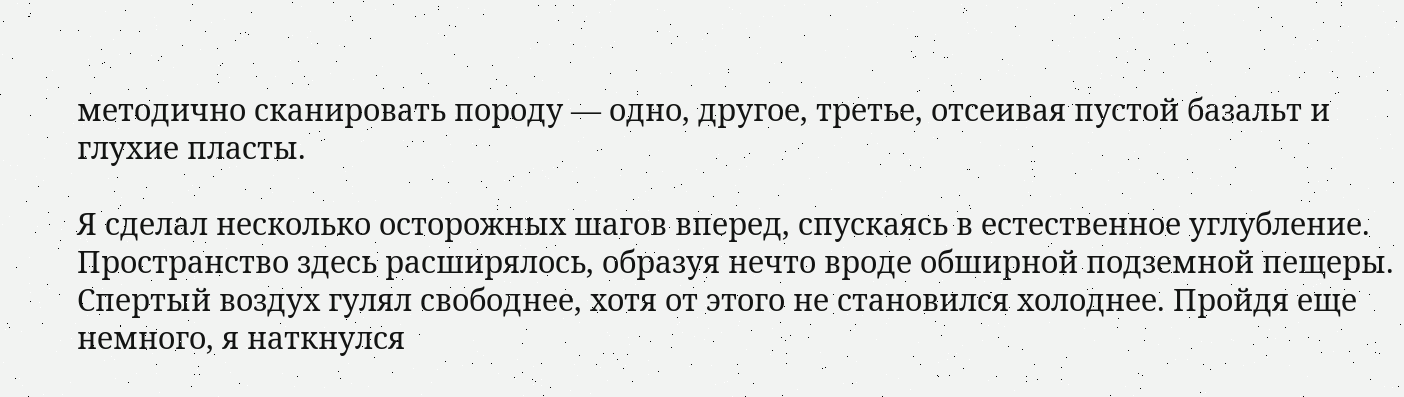методично сканировать породу — одно, другое, третье, отсеивая пустой базальт и глухие пласты.

Я сделал несколько осторожных шагов вперед, спускаясь в естественное углубление. Пространство здесь расширялось, образуя нечто вроде обширной подземной пещеры. Спертый воздух гулял свободнее, хотя от этого не становился холоднее. Пройдя еще немного, я наткнулся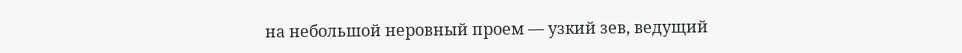на небольшой неровный проем — узкий зев, ведущий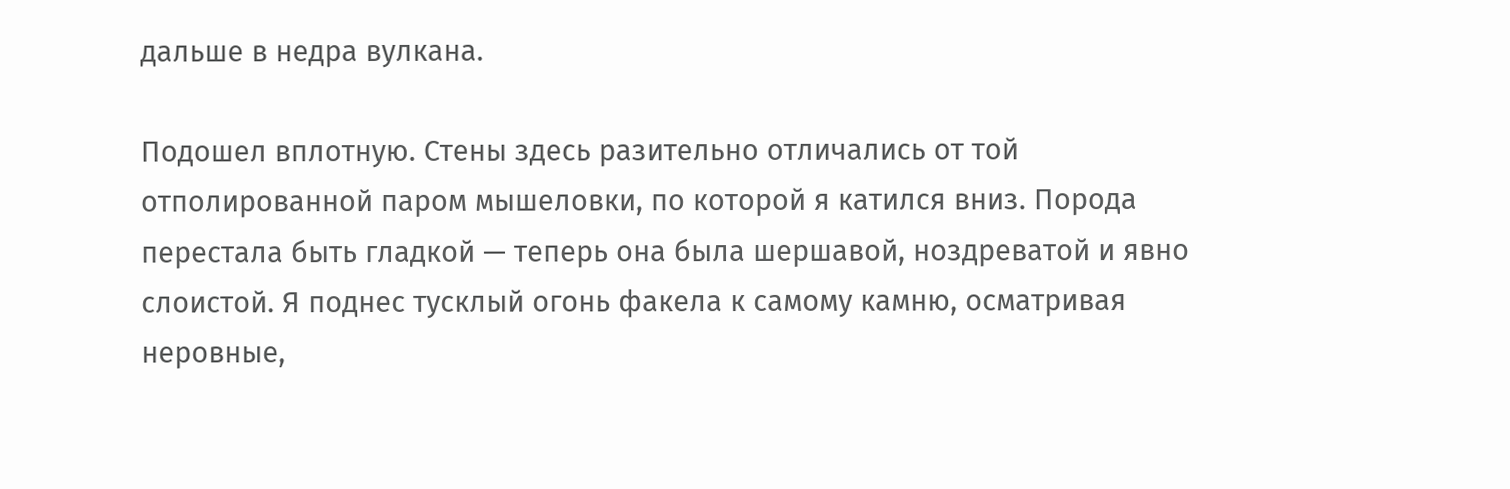дальше в недра вулкана.

Подошел вплотную. Стены здесь разительно отличались от той отполированной паром мышеловки, по которой я катился вниз. Порода перестала быть гладкой — теперь она была шершавой, ноздреватой и явно слоистой. Я поднес тусклый огонь факела к самому камню, осматривая неровные,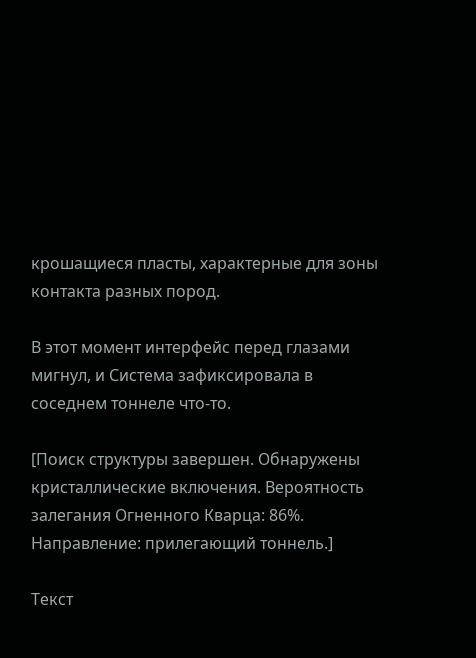крошащиеся пласты, характерные для зоны контакта разных пород.

В этот момент интерфейс перед глазами мигнул, и Система зафиксировала в соседнем тоннеле что-то.

[Поиск структуры завершен. Обнаружены кристаллические включения. Вероятность залегания Огненного Кварца: 86%. Направление: прилегающий тоннель.]

Текст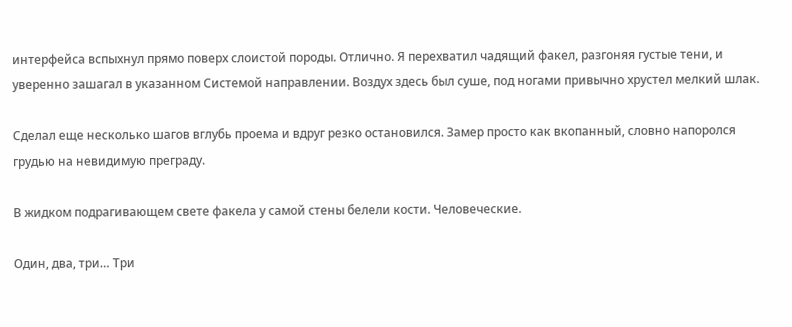интерфейса вспыхнул прямо поверх слоистой породы. Отлично. Я перехватил чадящий факел, разгоняя густые тени, и уверенно зашагал в указанном Системой направлении. Воздух здесь был суше, под ногами привычно хрустел мелкий шлак.

Сделал еще несколько шагов вглубь проема и вдруг резко остановился. Замер просто как вкопанный, словно напоролся грудью на невидимую преграду.

В жидком подрагивающем свете факела у самой стены белели кости. Человеческие.

Один, два, три… Три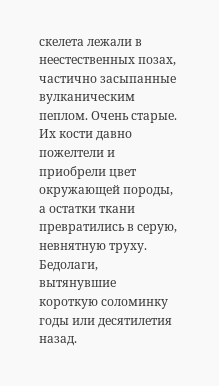скелета лежали в неестественных позах, частично засыпанные вулканическим пеплом. Очень старые. Их кости давно пожелтели и приобрели цвет окружающей породы, а остатки ткани превратились в серую, невнятную труху. Бедолаги, вытянувшие короткую соломинку годы или десятилетия назад.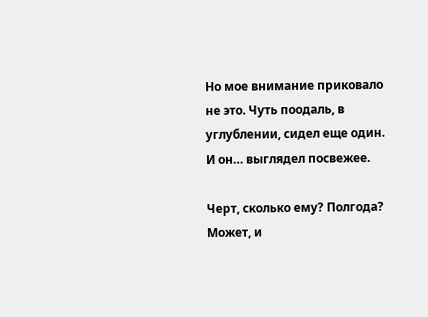Но мое внимание приковало не это. Чуть поодаль, в углублении, сидел еще один. И он… выглядел посвежее.

Черт, сколько ему? Полгода? Может, и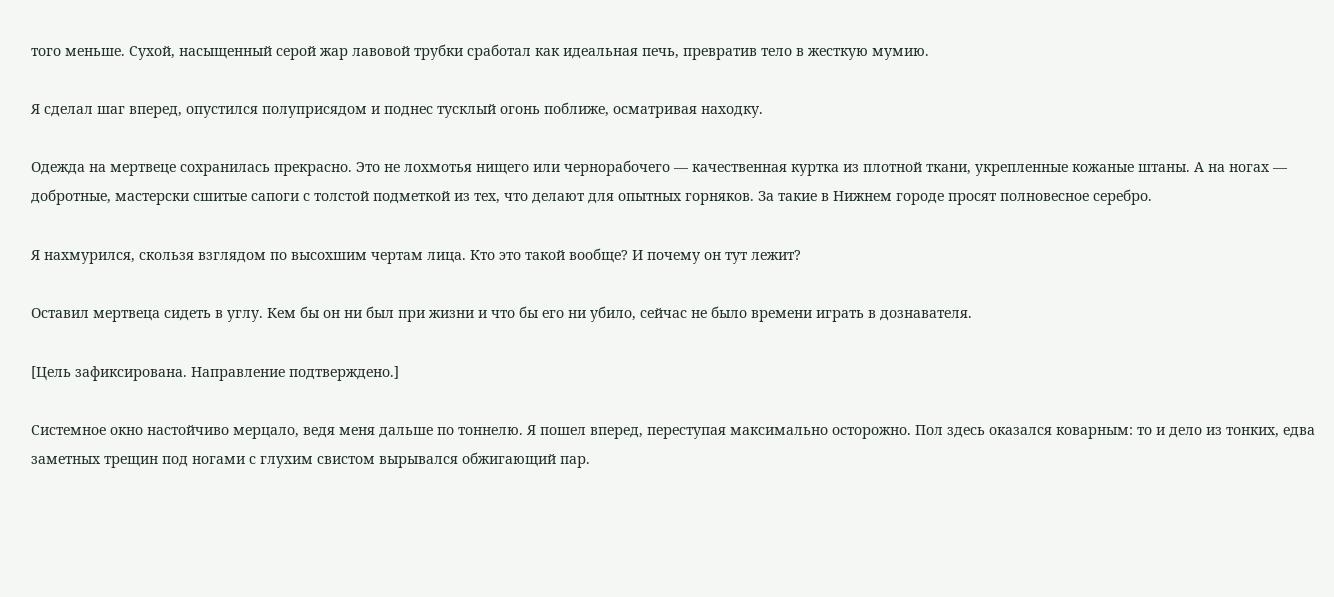того меньше. Сухой, насыщенный серой жар лавовой трубки сработал как идеальная печь, превратив тело в жесткую мумию.

Я сделал шаг вперед, опустился полуприсядом и поднес тусклый огонь поближе, осматривая находку.

Одежда на мертвеце сохранилась прекрасно. Это не лохмотья нищего или чернорабочего — качественная куртка из плотной ткани, укрепленные кожаные штаны. А на ногах — добротные, мастерски сшитые сапоги с толстой подметкой из тех, что делают для опытных горняков. За такие в Нижнем городе просят полновесное серебро.

Я нахмурился, скользя взглядом по высохшим чертам лица. Кто это такой вообще? И почему он тут лежит?

Оставил мертвеца сидеть в углу. Кем бы он ни был при жизни и что бы его ни убило, сейчас не было времени играть в дознавателя.

[Цель зафиксирована. Направление подтверждено.]

Системное окно настойчиво мерцало, ведя меня дальше по тоннелю. Я пошел вперед, переступая максимально осторожно. Пол здесь оказался коварным: то и дело из тонких, едва заметных трещин под ногами с глухим свистом вырывался обжигающий пар.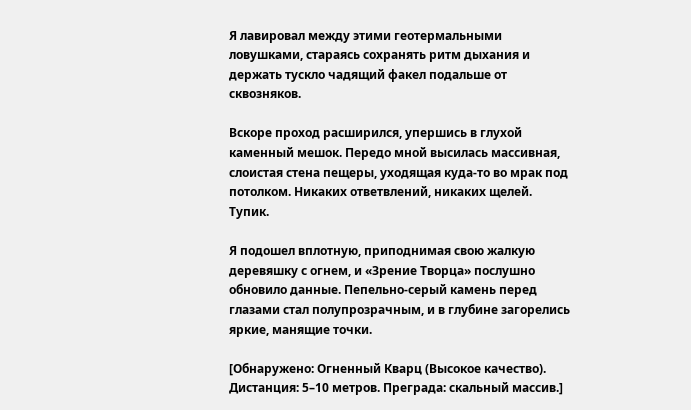Я лавировал между этими геотермальными ловушками, стараясь сохранять ритм дыхания и держать тускло чадящий факел подальше от сквозняков.

Вскоре проход расширился, упершись в глухой каменный мешок. Передо мной высилась массивная, слоистая стена пещеры, уходящая куда-то во мрак под потолком. Никаких ответвлений, никаких щелей. Тупик.

Я подошел вплотную, приподнимая свою жалкую деревяшку с огнем, и «Зрение Творца» послушно обновило данные. Пепельно-серый камень перед глазами стал полупрозрачным, и в глубине загорелись яркие, манящие точки.

[Обнаружено: Огненный Кварц (Высокое качество). Дистанция: 5–10 метров. Преграда: скальный массив.]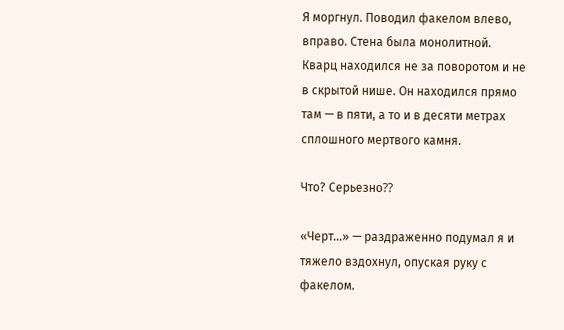Я моргнул. Поводил факелом влево, вправо. Стена была монолитной. Кварц находился не за поворотом и не в скрытой нише. Он находился прямо там — в пяти, а то и в десяти метрах сплошного мертвого камня.

Что? Серьезно⁇

«Черт…» — раздраженно подумал я и тяжело вздохнул, опуская руку с факелом.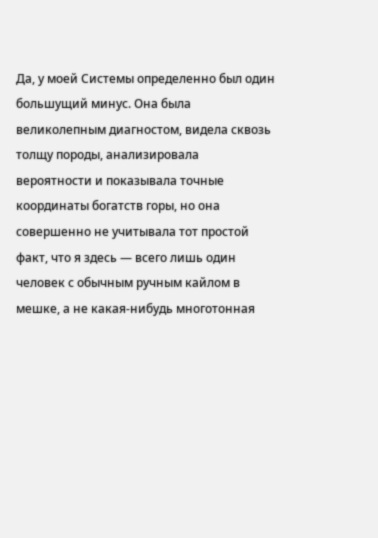Да, у моей Системы определенно был один большущий минус. Она была великолепным диагностом, видела сквозь толщу породы, анализировала вероятности и показывала точные координаты богатств горы, но она совершенно не учитывала тот простой факт, что я здесь — всего лишь один человек с обычным ручным кайлом в мешке, а не какая-нибудь многотонная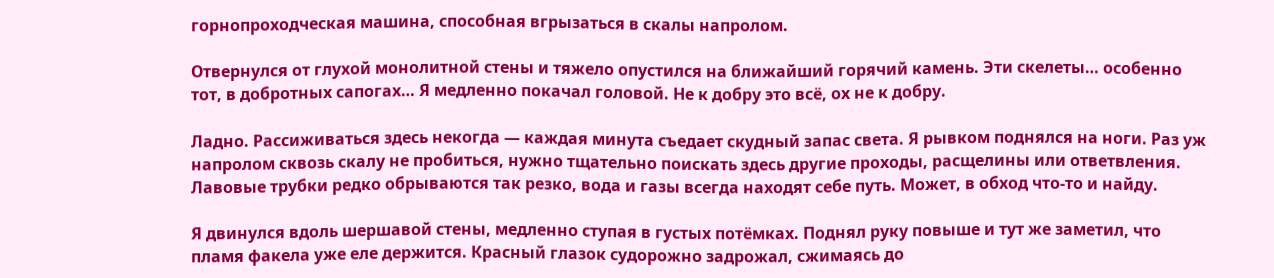горнопроходческая машина, способная вгрызаться в скалы напролом.

Отвернулся от глухой монолитной стены и тяжело опустился на ближайший горячий камень. Эти скелеты… особенно тот, в добротных сапогах… Я медленно покачал головой. Не к добру это всё, ох не к добру.

Ладно. Рассиживаться здесь некогда — каждая минута съедает скудный запас света. Я рывком поднялся на ноги. Раз уж напролом сквозь скалу не пробиться, нужно тщательно поискать здесь другие проходы, расщелины или ответвления. Лавовые трубки редко обрываются так резко, вода и газы всегда находят себе путь. Может, в обход что-то и найду.

Я двинулся вдоль шершавой стены, медленно ступая в густых потёмках. Поднял руку повыше и тут же заметил, что пламя факела уже еле держится. Красный глазок судорожно задрожал, сжимаясь до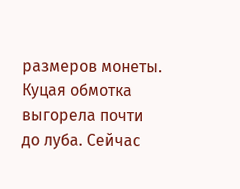размеров монеты. Куцая обмотка выгорела почти до луба. Сейчас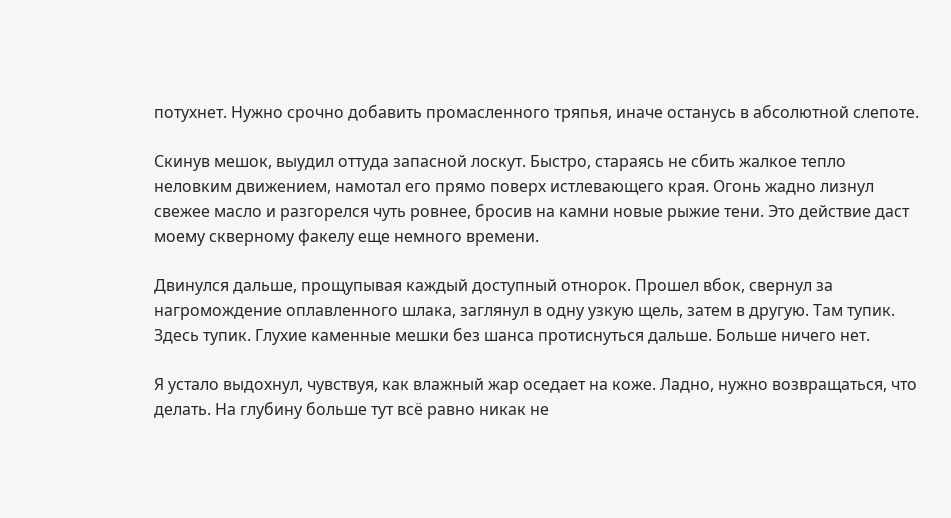потухнет. Нужно срочно добавить промасленного тряпья, иначе останусь в абсолютной слепоте.

Скинув мешок, выудил оттуда запасной лоскут. Быстро, стараясь не сбить жалкое тепло неловким движением, намотал его прямо поверх истлевающего края. Огонь жадно лизнул свежее масло и разгорелся чуть ровнее, бросив на камни новые рыжие тени. Это действие даст моему скверному факелу еще немного времени.

Двинулся дальше, прощупывая каждый доступный отнорок. Прошел вбок, свернул за нагромождение оплавленного шлака, заглянул в одну узкую щель, затем в другую. Там тупик. Здесь тупик. Глухие каменные мешки без шанса протиснуться дальше. Больше ничего нет.

Я устало выдохнул, чувствуя, как влажный жар оседает на коже. Ладно, нужно возвращаться, что делать. На глубину больше тут всё равно никак не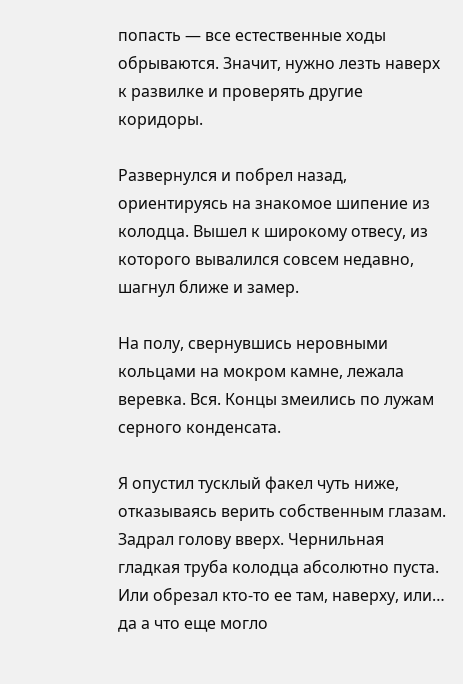попасть — все естественные ходы обрываются. Значит, нужно лезть наверх к развилке и проверять другие коридоры.

Развернулся и побрел назад, ориентируясь на знакомое шипение из колодца. Вышел к широкому отвесу, из которого вывалился совсем недавно, шагнул ближе и замер.

На полу, свернувшись неровными кольцами на мокром камне, лежала веревка. Вся. Концы змеились по лужам серного конденсата.

Я опустил тусклый факел чуть ниже, отказываясь верить собственным глазам. Задрал голову вверх. Чернильная гладкая труба колодца абсолютно пуста. Или обрезал кто-то ее там, наверху, или… да а что еще могло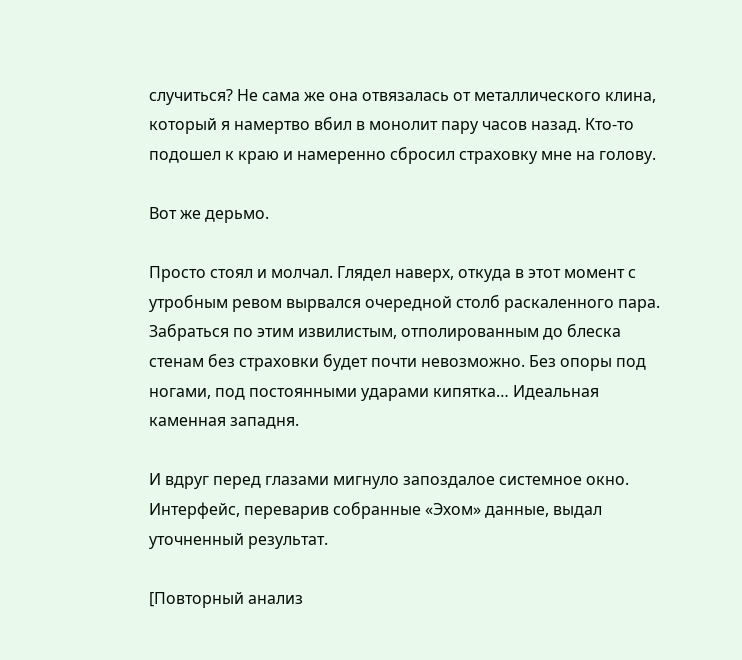случиться? Не сама же она отвязалась от металлического клина, который я намертво вбил в монолит пару часов назад. Кто-то подошел к краю и намеренно сбросил страховку мне на голову.

Вот же дерьмо.

Просто стоял и молчал. Глядел наверх, откуда в этот момент с утробным ревом вырвался очередной столб раскаленного пара. Забраться по этим извилистым, отполированным до блеска стенам без страховки будет почти невозможно. Без опоры под ногами, под постоянными ударами кипятка… Идеальная каменная западня.

И вдруг перед глазами мигнуло запоздалое системное окно. Интерфейс, переварив собранные «Эхом» данные, выдал уточненный результат.

[Повторный анализ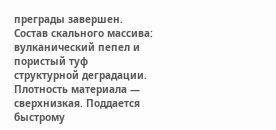преграды завершен. Состав скального массива: вулканический пепел и пористый туф структурной деградации. Плотность материала — сверхнизкая. Поддается быстрому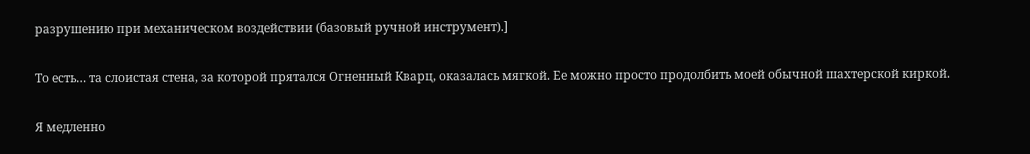разрушению при механическом воздействии (базовый ручной инструмент).]

То есть… та слоистая стена, за которой прятался Огненный Кварц, оказалась мягкой. Ее можно просто продолбить моей обычной шахтерской киркой.

Я медленно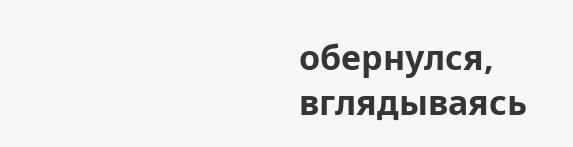обернулся, вглядываясь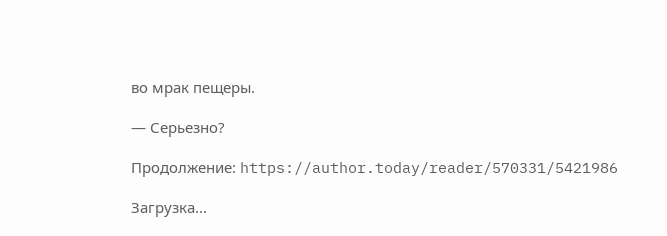во мрак пещеры.

— Серьезно?

Продолжение: https://author.today/reader/570331/5421986

Загрузка...